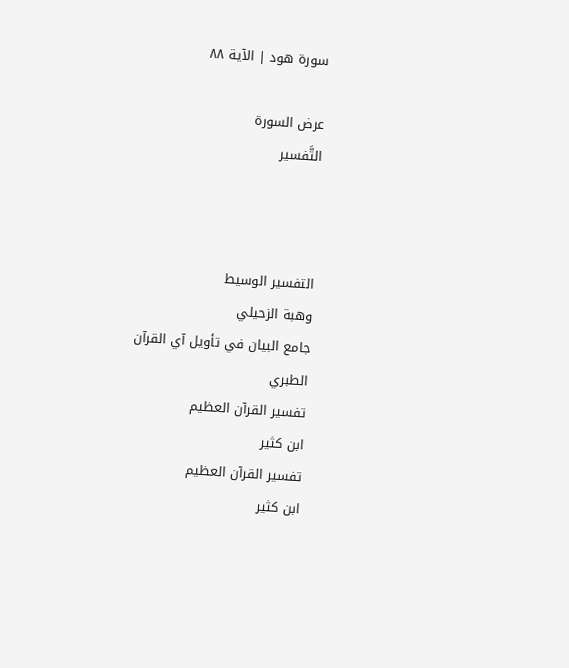سورة هود | الآية ٨٨

عرض السورة
التَّفسير



التفسير الوسيط
وهبة الزحيلي
جامع البيان في تأويل آي القرآن
الطبري
تفسير القرآن العظيم
ابن كثير
تفسير القرآن العظيم
ابن كثير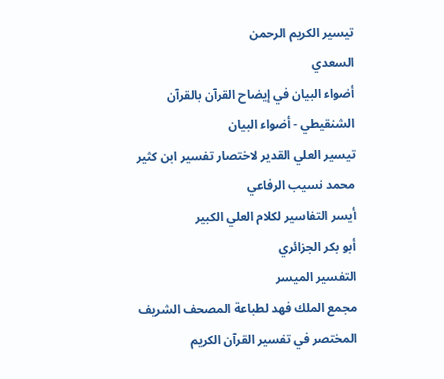تيسير الكريم الرحمن
السعدي
أضواء البيان في إيضاح القرآن بالقرآن
الشنقيطي - أضواء البيان
تيسير العلي القدير لاختصار تفسير ابن كثير
محمد نسيب الرفاعي
أيسر التفاسير لكلام العلي الكبير
أبو بكر الجزائري
التفسير الميسر
مجمع الملك فهد لطباعة المصحف الشريف
المختصر في تفسير القرآن الكريم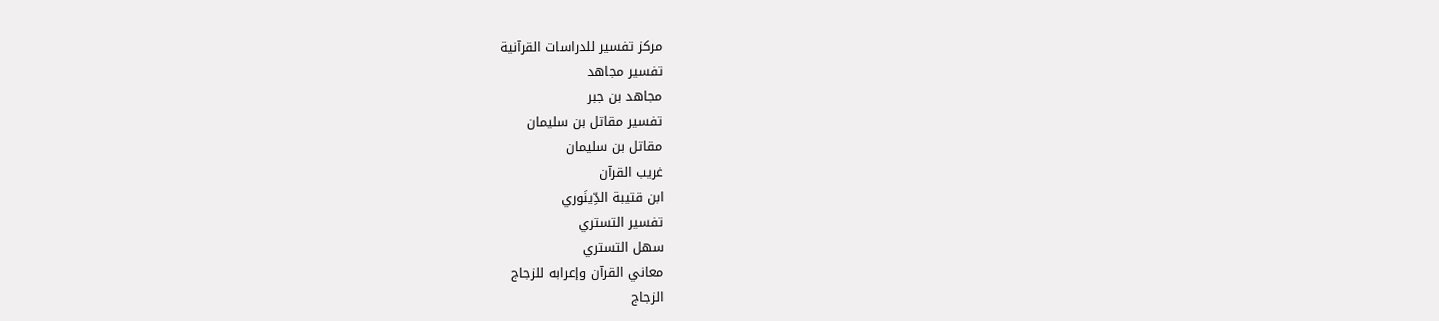مركز تفسير للدراسات القرآنية
تفسير مجاهد
مجاهد بن جبر
تفسير مقاتل بن سليمان
مقاتل بن سليمان
غريب القرآن
ابن قتيبة الدِّينَوري
تفسير التستري
سهل التستري
معاني القرآن وإعرابه للزجاج
الزجاج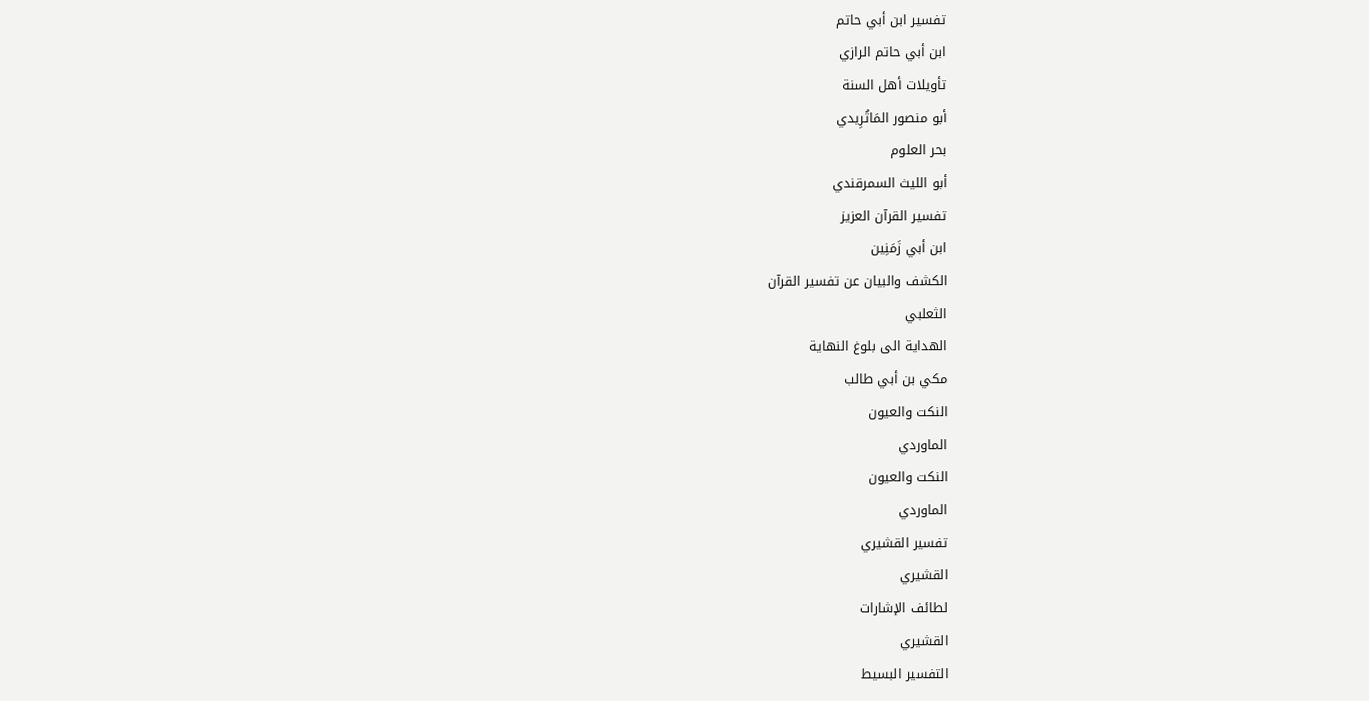تفسير ابن أبي حاتم
ابن أبي حاتم الرازي
تأويلات أهل السنة
أبو منصور المَاتُرِيدي
بحر العلوم
أبو الليث السمرقندي
تفسير القرآن العزيز
ابن أبي زَمَنِين
الكشف والبيان عن تفسير القرآن
الثعلبي
الهداية الى بلوغ النهاية
مكي بن أبي طالب
النكت والعيون
الماوردي
النكت والعيون
الماوردي
تفسير القشيري
القشيري
لطائف الإشارات
القشيري
التفسير البسيط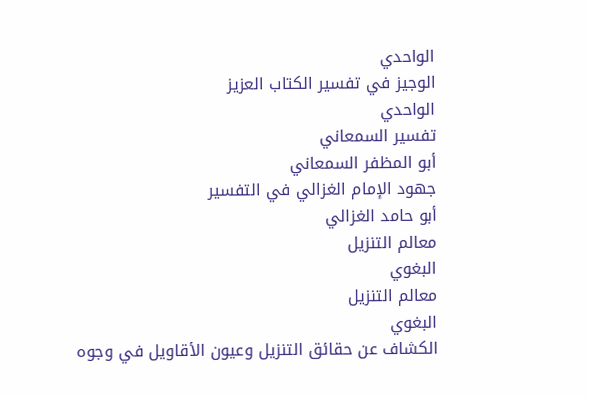الواحدي
الوجيز في تفسير الكتاب العزيز
الواحدي
تفسير السمعاني
أبو المظفر السمعاني
جهود الإمام الغزالي في التفسير
أبو حامد الغزالي
معالم التنزيل
البغوي
معالم التنزيل
البغوي
الكشاف عن حقائق التنزيل وعيون الأقاويل في وجوه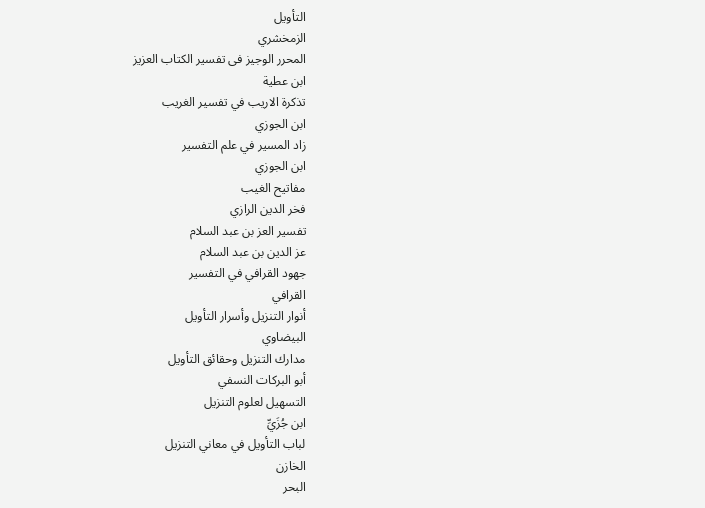التأويل
الزمخشري
المحرر الوجيز فى تفسير الكتاب العزيز
ابن عطية
تذكرة الاريب في تفسير الغريب
ابن الجوزي
زاد المسير في علم التفسير
ابن الجوزي
مفاتيح الغيب
فخر الدين الرازي
تفسير العز بن عبد السلام
عز الدين بن عبد السلام
جهود القرافي في التفسير
القرافي
أنوار التنزيل وأسرار التأويل
البيضاوي
مدارك التنزيل وحقائق التأويل
أبو البركات النسفي
التسهيل لعلوم التنزيل
ابن جُزَيِّ
لباب التأويل في معاني التنزيل
الخازن
البحر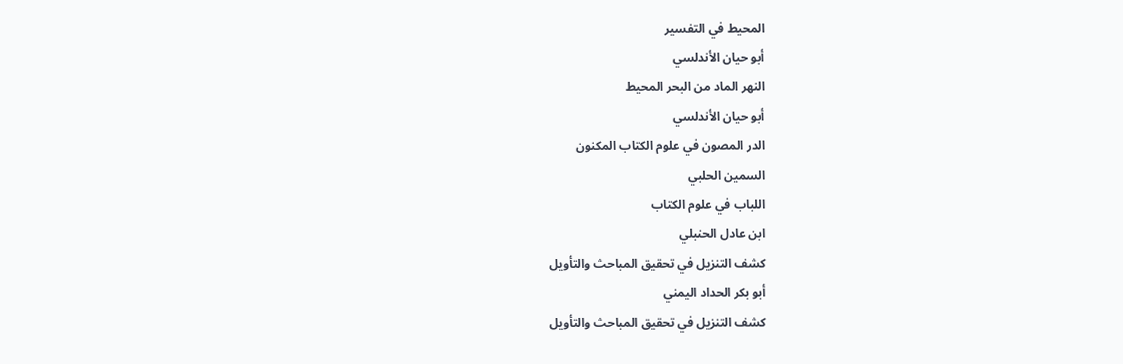المحيط في التفسير
أبو حيان الأندلسي
النهر الماد من البحر المحيط
أبو حيان الأندلسي
الدر المصون في علوم الكتاب المكنون
السمين الحلبي
اللباب في علوم الكتاب
ابن عادل الحنبلي
كشف التنزيل في تحقيق المباحث والتأويل
أبو بكر الحداد اليمني
كشف التنزيل في تحقيق المباحث والتأويل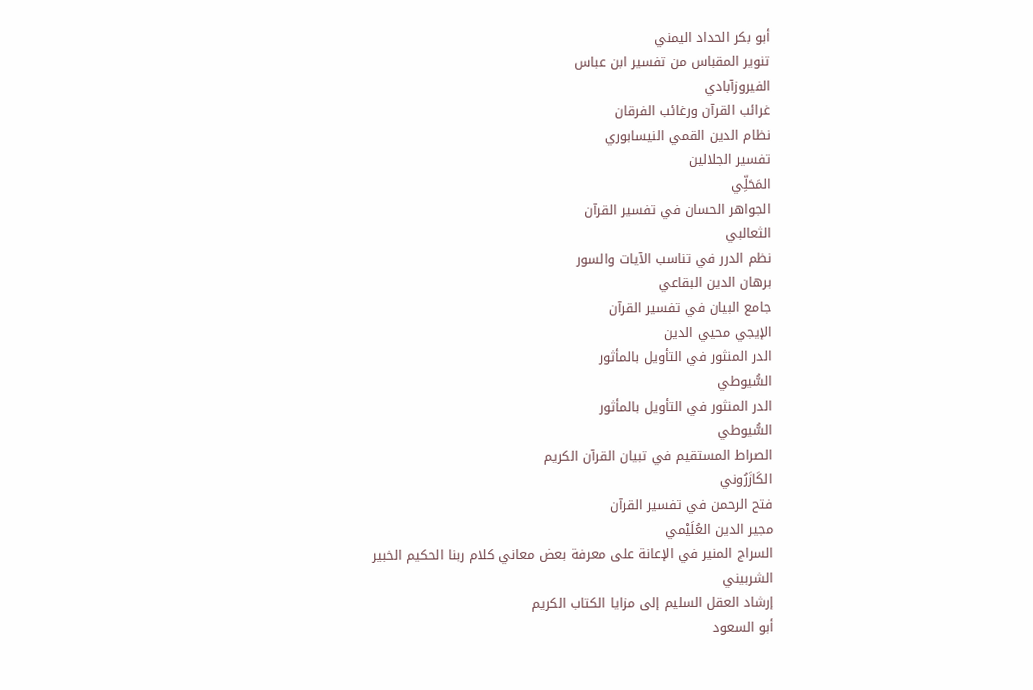أبو بكر الحداد اليمني
تنوير المقباس من تفسير ابن عباس
الفيروزآبادي
غرائب القرآن ورغائب الفرقان
نظام الدين القمي النيسابوري
تفسير الجلالين
المَحَلِّي
الجواهر الحسان في تفسير القرآن
الثعالبي
نظم الدرر في تناسب الآيات والسور
برهان الدين البقاعي
جامع البيان في تفسير القرآن
الإيجي محيي الدين
الدر المنثور في التأويل بالمأثور
السُّيوطي
الدر المنثور في التأويل بالمأثور
السُّيوطي
الصراط المستقيم في تبيان القرآن الكريم
الكَازَرُوني
فتح الرحمن في تفسير القرآن
مجير الدين العُلَيْمي
السراج المنير في الإعانة على معرفة بعض معاني كلام ربنا الحكيم الخبير
الشربيني
إرشاد العقل السليم إلى مزايا الكتاب الكريم
أبو السعود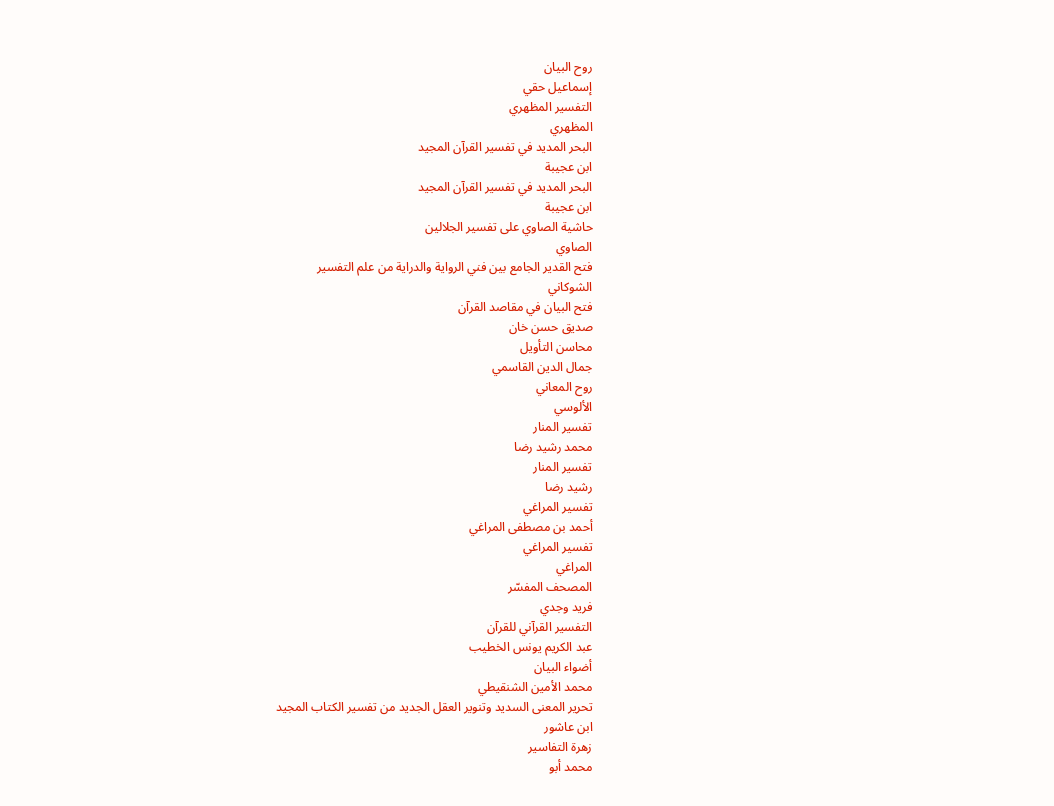روح البيان
إسماعيل حقي
التفسير المظهري
المظهري
البحر المديد في تفسير القرآن المجيد
ابن عجيبة
البحر المديد في تفسير القرآن المجيد
ابن عجيبة
حاشية الصاوي على تفسير الجلالين
الصاوي
فتح القدير الجامع بين فني الرواية والدراية من علم التفسير
الشوكاني
فتح البيان في مقاصد القرآن
صديق حسن خان
محاسن التأويل
جمال الدين القاسمي
روح المعاني
الألوسي
تفسير المنار
محمد رشيد رضا
تفسير المنار
رشيد رضا
تفسير المراغي
أحمد بن مصطفى المراغي
تفسير المراغي
المراغي
المصحف المفسّر
فريد وجدي
التفسير القرآني للقرآن
عبد الكريم يونس الخطيب
أضواء البيان
محمد الأمين الشنقيطي
تحرير المعنى السديد وتنوير العقل الجديد من تفسير الكتاب المجيد
ابن عاشور
زهرة التفاسير
محمد أبو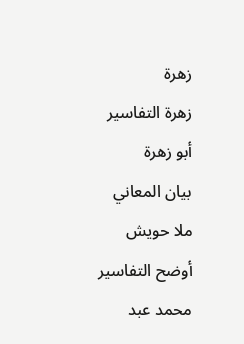زهرة
زهرة التفاسير
أبو زهرة
بيان المعاني
ملا حويش
أوضح التفاسير
محمد عبد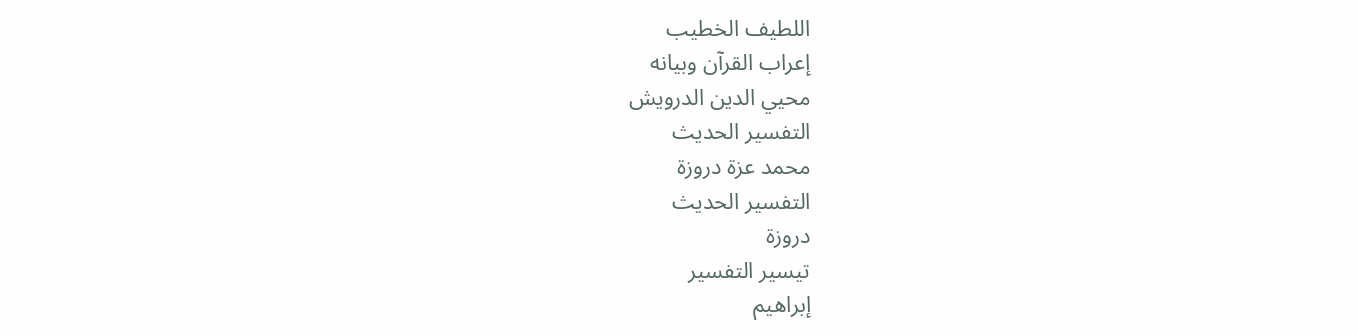اللطيف الخطيب
إعراب القرآن وبيانه
محيي الدين الدرويش
التفسير الحديث
محمد عزة دروزة
التفسير الحديث
دروزة
تيسير التفسير
إبراهيم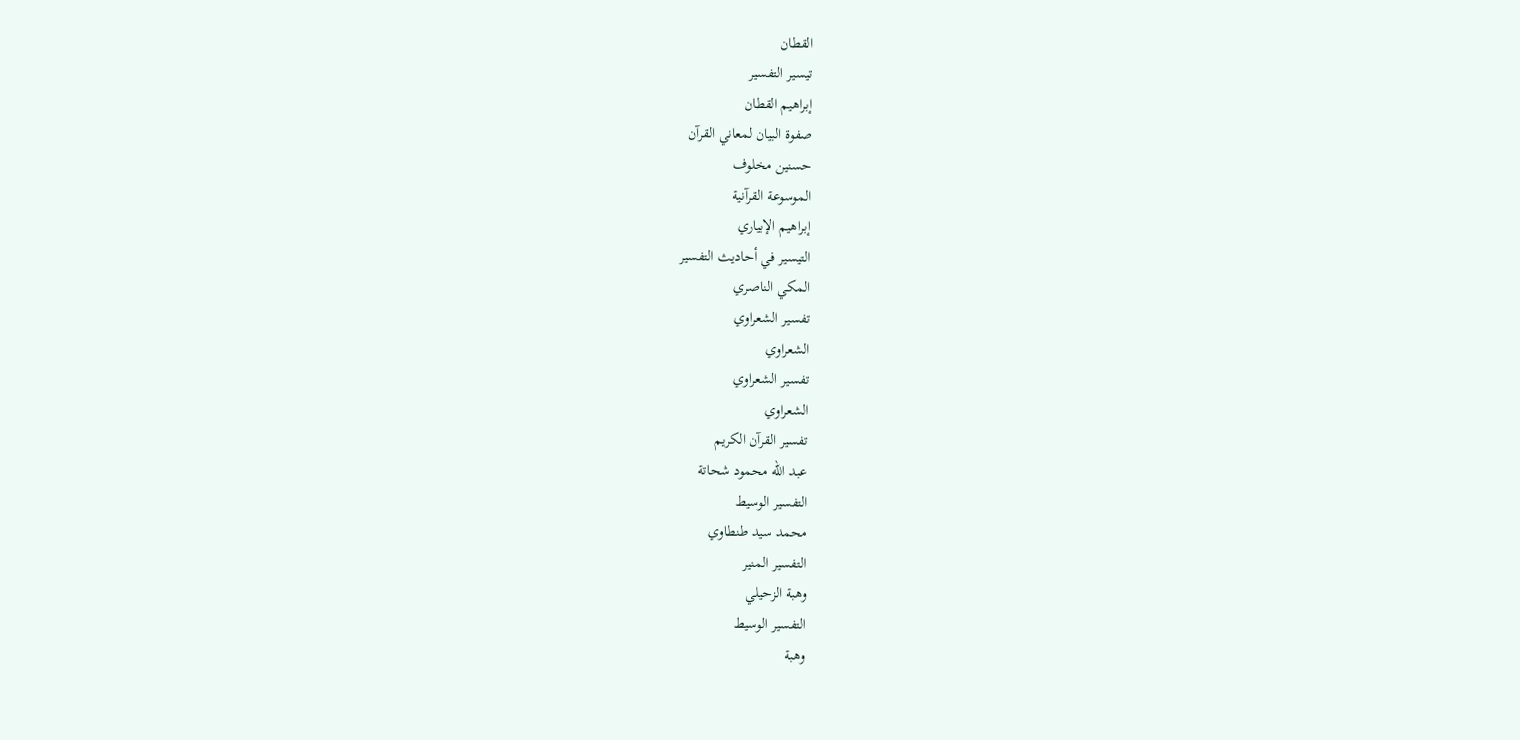القطان
تيسير التفسير
إبراهيم القطان
صفوة البيان لمعاني القرآن
حسنين مخلوف
الموسوعة القرآنية
إبراهيم الإبياري
التيسير في أحاديث التفسير
المكي الناصري
تفسير الشعراوي
الشعراوي
تفسير الشعراوي
الشعراوي
تفسير القرآن الكريم
عبد الله محمود شحاتة
التفسير الوسيط
محمد سيد طنطاوي
التفسير المنير
وهبة الزحيلي
التفسير الوسيط
وهبة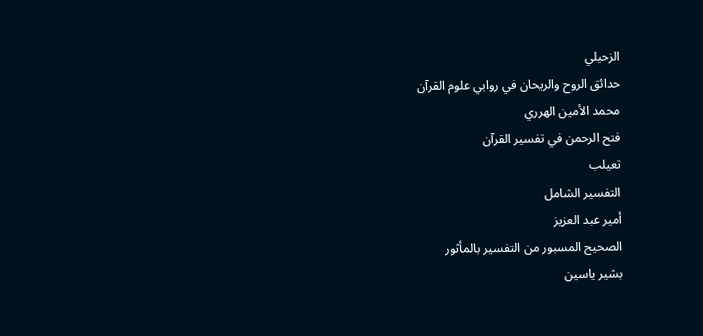الزحيلي
حدائق الروح والريحان في روابي علوم القرآن
محمد الأمين الهرري
فتح الرحمن في تفسير القرآن
تعيلب
التفسير الشامل
أمير عبد العزيز
الصحيح المسبور من التفسير بالمأثور
بشير ياسين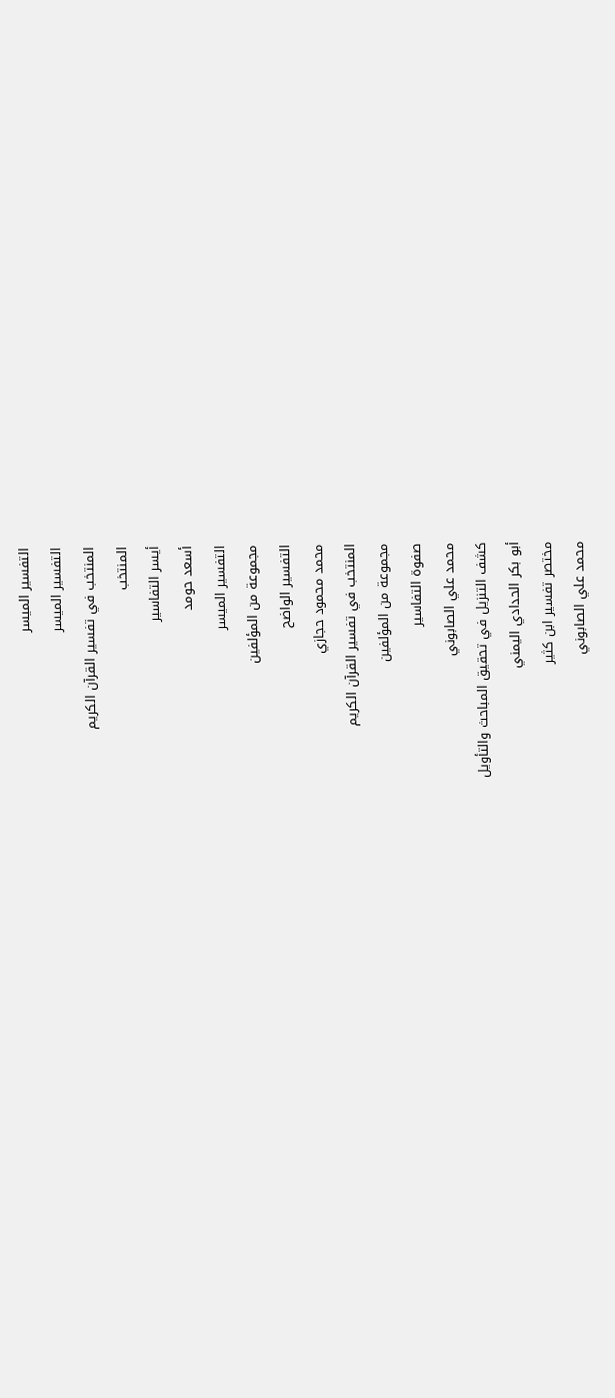التفسير الميسر
التفسير الميسر
المنتخب في تفسير القرآن الكريم
المنتخب
أيسر التفاسير
أسعد حومد
التفسير الميسر
مجموعة من المؤلفين
التفسير الواضح
محمد محمود حجازي
المنتخب في تفسير القرآن الكريم
مجموعة من المؤلفين
صفوة التفاسير
محمد علي الصابوني
كشف التنزيل في تحقيق المباحث والتأويل
أبو بكر الحدادي اليمني
مختصر تفسير ابن كثير
محمد علي الصابوني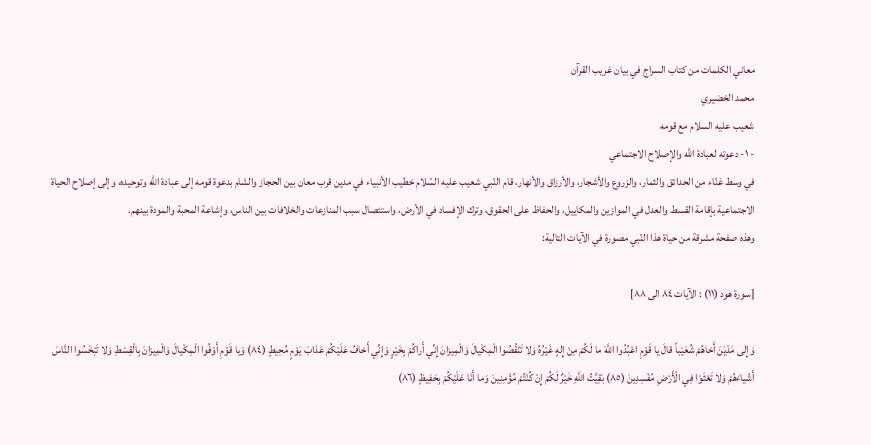معاني الكلمات من كتاب السراج في بيان غريب القرآن
محمد الخضيري
شعيب عليه السلام مع قومه
- ١- دعوته لعبادة الله والإصلاح الاجتماعي
في وسط غنّاء من الحدائق والثمار، والزروع والأشجار، والأرزاق والأنهار، قام النّبي شعيب عليه السّلام خطيب الأنبياء في مدين قرب معان بين الحجاز والشام بدعوة قومه إلى عبادة الله وتوحيده، وإلى إصلاح الحياة الاجتماعية بإقامة القسط والعدل في الموازين والمكاييل، والحفاظ على الحقوق، وترك الإفساد في الأرض، واستئصال سبب المنازعات والخلافات بين الناس، وإشاعة المحبة والمودة بينهم.
وهذه صفحة مشرقة من حياة هذا النّبي مصورة في الآيات التالية:

[سورة هود (١١) : الآيات ٨٤ الى ٨٨]

وَإِلى مَدْيَنَ أَخاهُمْ شُعَيْباً قالَ يا قَوْمِ اعْبُدُوا اللَّهَ ما لَكُمْ مِنْ إِلهٍ غَيْرُهُ وَلا تَنْقُصُوا الْمِكْيالَ وَالْمِيزانَ إِنِّي أَراكُمْ بِخَيْرٍ وَإِنِّي أَخافُ عَلَيْكُمْ عَذابَ يَوْمٍ مُحِيطٍ (٨٤) وَيا قَوْمِ أَوْفُوا الْمِكْيالَ وَالْمِيزانَ بِالْقِسْطِ وَلا تَبْخَسُوا النَّاسَ أَشْياءَهُمْ وَلا تَعْثَوْا فِي الْأَرْضِ مُفْسِدِينَ (٨٥) بَقِيَّتُ اللَّهِ خَيْرٌ لَكُمْ إِنْ كُنْتُمْ مُؤْمِنِينَ وَما أَنَا عَلَيْكُمْ بِحَفِيظٍ (٨٦)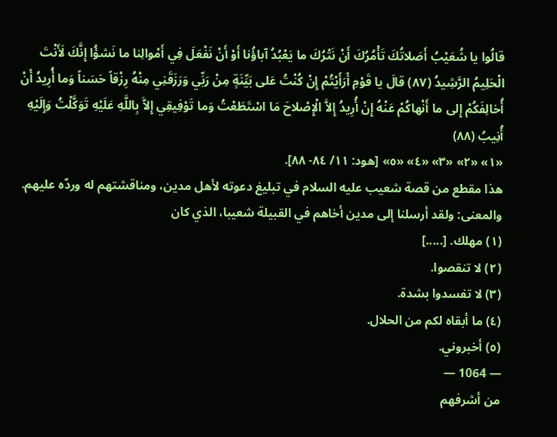قالُوا يا شُعَيْبُ أَصَلاتُكَ تَأْمُرُكَ أَنْ نَتْرُكَ ما يَعْبُدُ آباؤُنا أَوْ أَنْ نَفْعَلَ فِي أَمْوالِنا ما نَشؤُا إِنَّكَ لَأَنْتَ الْحَلِيمُ الرَّشِيدُ (٨٧) قالَ يا قَوْمِ أَرَأَيْتُمْ إِنْ كُنْتُ عَلى بَيِّنَةٍ مِنْ رَبِّي وَرَزَقَنِي مِنْهُ رِزْقاً حَسَناً وَما أُرِيدُ أَنْ أُخالِفَكُمْ إِلى ما أَنْهاكُمْ عَنْهُ إِنْ أُرِيدُ إِلاَّ الْإِصْلاحَ مَا اسْتَطَعْتُ وَما تَوْفِيقِي إِلاَّ بِاللَّهِ عَلَيْهِ تَوَكَّلْتُ وَإِلَيْهِ أُنِيبُ (٨٨)
«١» «٢» «٣» «٤» «٥» [هود: ١١/ ٨٤- ٨٨].
هذا مقطع من قصة شعيب عليه السلام في تبليغ دعوته لأهل مدين، ومناقشتهم له وردّه عليهم. والمعنى: ولقد أرسلنا إلى مدين أخاهم في القبيلة شعيبا، الذي كان
(١) مهلك. [.....]
(٢) لا تنقصوا.
(٣) لا تفسدوا بشدة.
(٤) ما أبقاه لكم من الحلال.
(٥) أخبروني.
— 1064 —
من أشرفهم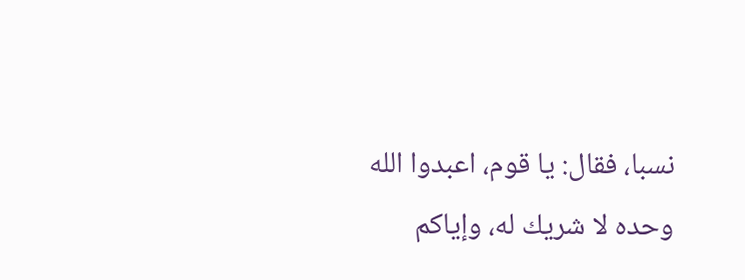نسبا، فقال: يا قوم، اعبدوا الله وحده لا شريك له، وإياكم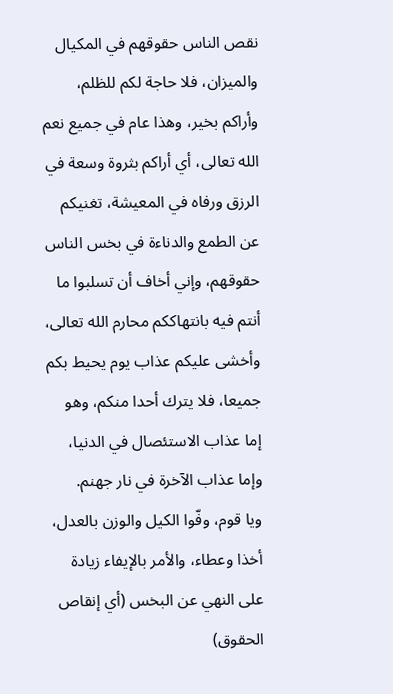نقص الناس حقوقهم في المكيال والميزان، فلا حاجة لكم للظلم، وأراكم بخير، وهذا عام في جميع نعم الله تعالى، أي أراكم بثروة وسعة في الرزق ورفاه في المعيشة، تغنيكم عن الطمع والدناءة في بخس الناس حقوقهم، وإني أخاف أن تسلبوا ما أنتم فيه بانتهاككم محارم الله تعالى، وأخشى عليكم عذاب يوم يحيط بكم جميعا، فلا يترك أحدا منكم، وهو إما عذاب الاستئصال في الدنيا، وإما عذاب الآخرة في نار جهنم.
ويا قوم، وفّوا الكيل والوزن بالعدل، أخذا وعطاء، والأمر بالإيفاء زيادة على النهي عن البخس (أي إنقاص الحقوق)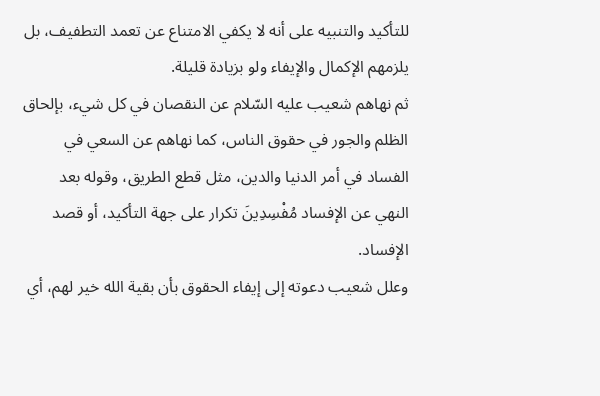للتأكيد والتنبيه على أنه لا يكفي الامتناع عن تعمد التطفيف، بل يلزمهم الإكمال والإيفاء ولو بزيادة قليلة.
ثم نهاهم شعيب عليه السّلام عن النقصان في كل شيء، بإلحاق الظلم والجور في حقوق الناس، كما نهاهم عن السعي في الفساد في أمر الدنيا والدين، مثل قطع الطريق، وقوله بعد النهي عن الإفساد مُفْسِدِينَ تكرار على جهة التأكيد، أو قصد الإفساد.
وعلل شعيب دعوته إلى إيفاء الحقوق بأن بقية الله خير لهم، أي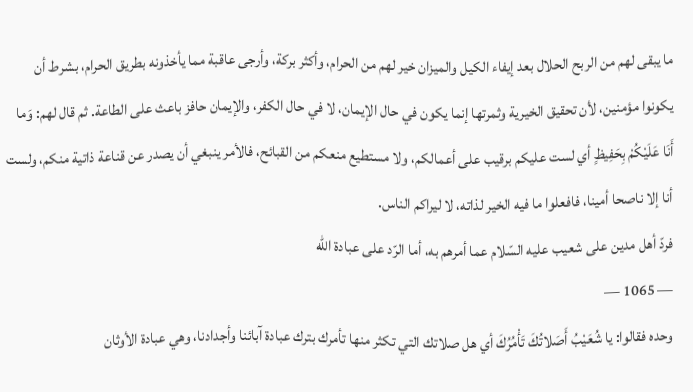ما يبقى لهم من الربح الحلال بعد إيفاء الكيل والميزان خير لهم من الحرام، وأكثر بركة، وأرجى عاقبة مما يأخذونه بطريق الحرام، بشرط أن يكونوا مؤمنين، لأن تحقيق الخيرية وثمرتها إنما يكون في حال الإيمان، لا في حال الكفر، والإيمان حافز باعث على الطاعة. ثم قال لهم: وَما أَنَا عَلَيْكُمْ بِحَفِيظٍ أي لست عليكم برقيب على أعمالكم، ولا مستطيع منعكم من القبائح، فالأمر ينبغي أن يصدر عن قناعة ذاتية منكم، ولست أنا إلا ناصحا أمينا، فافعلوا ما فيه الخير لذاته، لا ليراكم الناس.
فردّ أهل مدين على شعيب عليه السّلام عما أمرهم به، أما الرّد على عبادة الله
— 1065 —
وحده فقالوا: يا شُعَيْبُ أَصَلاتُكَ تَأْمُرُكَ أي هل صلاتك التي تكثر منها تأمرك بترك عبادة آبائنا وأجدادنا، وهي عبادة الأوثان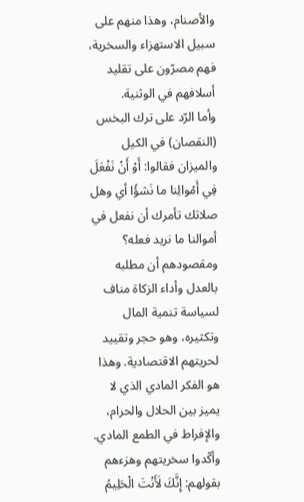والأصنام، وهذا منهم على سبيل الاستهزاء والسخرية، فهم مصرّون على تقليد أسلافهم في الوثنية.
وأما الرّد على ترك البخس (النقصان) في الكيل والميزان فقالوا: أَوْ أَنْ نَفْعَلَ فِي أَمْوالِنا ما نَشؤُا أي وهل صلاتك تأمرك أن نفعل في أموالنا ما نريد فعله؟
ومقصودهم أن مطلبه بالعدل وأداء الزكاة مناف لسياسة تنمية المال وتكثيره، وهو حجر وتقييد لحريتهم الاقتصادية. وهذا هو الفكر المادي الذي لا يميز بين الحلال والحرام، والإفراط في الطمع المادي. وأكّدوا سخريتهم وهزءهم بقولهم: إِنَّكَ لَأَنْتَ الْحَلِيمُ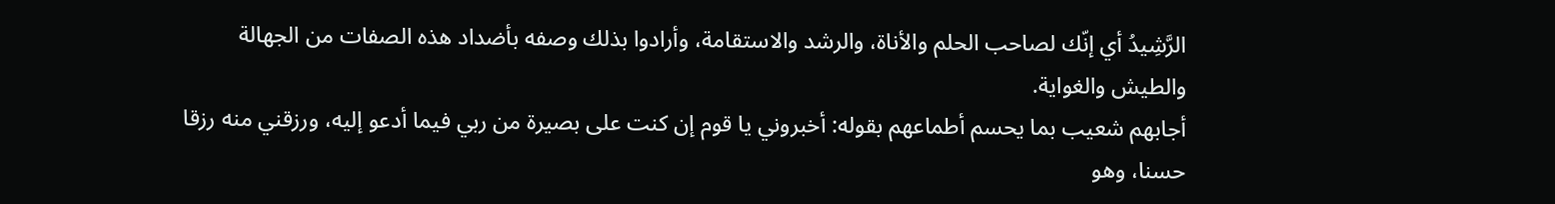الرَّشِيدُ أي إنّك لصاحب الحلم والأناة، والرشد والاستقامة، وأرادوا بذلك وصفه بأضداد هذه الصفات من الجهالة والطيش والغواية.
أجابهم شعيب بما يحسم أطماعهم بقوله: أخبروني يا قوم إن كنت على بصيرة من ربي فيما أدعو إليه، ورزقني منه رزقا حسنا، وهو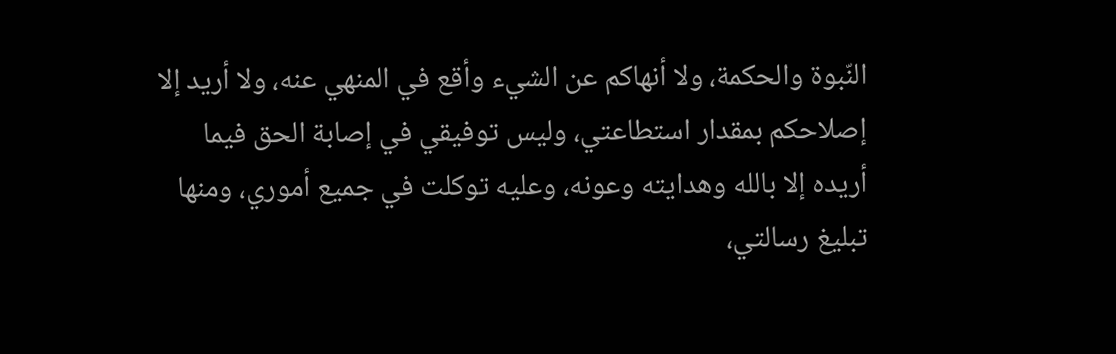النّبوة والحكمة، ولا أنهاكم عن الشيء وأقع في المنهي عنه، ولا أريد إلا إصلاحكم بمقدار استطاعتي، وليس توفيقي في إصابة الحق فيما أريده إلا بالله وهدايته وعونه، وعليه توكلت في جميع أموري، ومنها تبليغ رسالتي،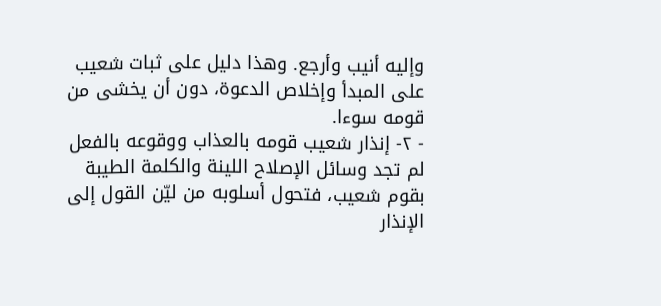وإليه أنيب وأرجع. وهذا دليل على ثبات شعيب على المبدأ وإخلاص الدعوة، دون أن يخشى من قومه سوءا.
- ٢- إنذار شعيب قومه بالعذاب ووقوعه بالفعل
لم تجد وسائل الإصلاح اللينة والكلمة الطيبة بقوم شعيب، فتحول أسلوبه من ليّن القول إلى الإنذار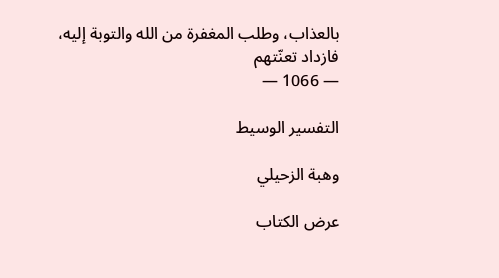بالعذاب، وطلب المغفرة من الله والتوبة إليه، فازداد تعنّتهم
— 1066 —

التفسير الوسيط

وهبة الزحيلي

عرض الكتاب